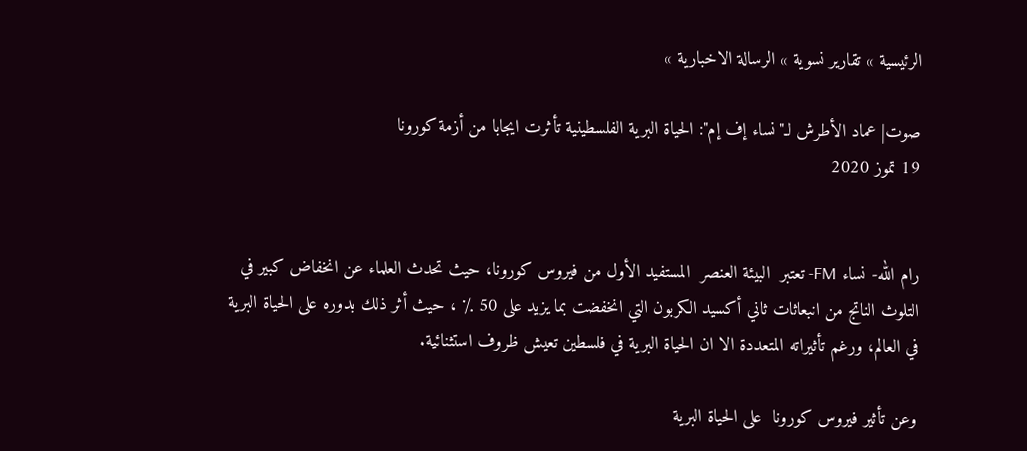الرئيسية » تقارير نسوية » الرسالة الاخبارية »

صوت| عماد الأطرش لـ"نساء إف إم": الحياة البرية الفلسطينية تأثرت ايجابا من أزمة كورونا
19 تموز 2020


رام الله- نساء FM- تعتبر  البيئة العنصر  المستفيد الأول من فيروس كورونا، حيث تحدث العلماء عن انخفاض كبير في التلوث الناتج من انبعاثات ثاني أكسيد الكربون التي انخفضت بما يزيد على 50 ٪ ، حيث أثر ذلك بدوره على الحياة البرية في العالم، ورغم تأثيراته المتعددة الا ان الحياة البرية في فلسطين تعيش ظروف استثنائية.

وعن تأثير فيروس كورونا  على الحياة البرية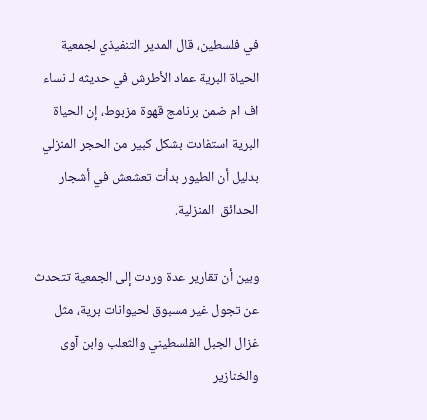في فلسطين، قال المدير التنفيذي لجمعية الحياة البرية عماد الأطرش في حديثه لـ نساء اف ام ضمن برنامج قهوة مزبوط، إن الحياة البرية استفادت بشكل كبير من الحجر المنزلي بدليل أن الطيور بدأت تعشعش في أشجار  الحدائق  المنزلية.

وبين أن تقارير عدة وردت إلى الجمعية تتحدث عن تجول غير مسبوق لحيوانات برية، مثل غزال الجبل الفلسطيني والثعلب وابن آوى والخنازير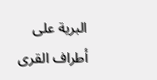البرية على أطراف القرى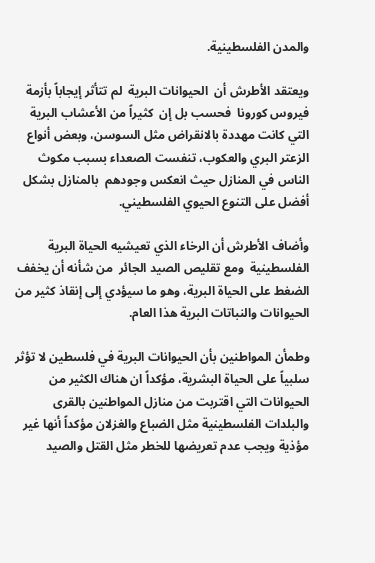والمدن الفلسطينية.

ويعتقد الأطرش أن  الحيوانات البرية  لم تتأثر إيجاباً بأزمة فيروس كورونا  فحسب بل إن  كثيراً من الأعشاب البرية التي كانت مهددة بالانقراض مثل السوسن، وبعض أنواع الزعتر البري والعكوب، تنفست الصعداء بسبب مكوث الناس في المنازل حيث انعكس وجودهم  بالمنازل بشكل أفضل على التنوع الحيوي الفلسطيني.

وأضاف الأطرش أن الرخاء الذي تعيشيه الحياة البرية الفلسطينية  ومع تقليص الصيد الجائر  من شأنه أن يخفف الضغط على الحياة البرية، وهو ما سيؤدي إلى إنقاذ كثير من الحيوانات والنباتات البرية هذا العام.

وطمأن المواطنين بأن الحيوانات البرية في فلسطين لا تؤثر سلبياً على الحياة البشرية، مؤكداً ان هناك الكثير من الحيوانات التي اقتربت من منازل المواطنين بالقرى والبلدات الفلسطينية مثل الضباع والغزلان مؤكداً أنها غير مؤذية ويجب عدم تعريضها للخطر مثل القتل والصيد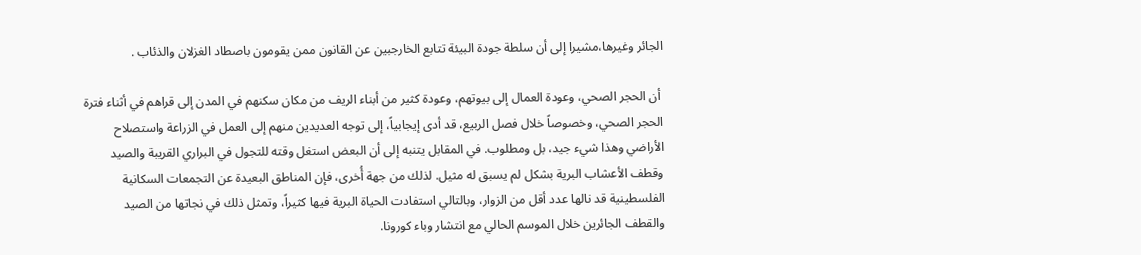الجائر وغيرها،مشيرا إلى أن سلطة جودة البيئة تتابع الخارجبين عن القانون ممن يقومون باصطاد الغزلان والذئاب .

 أن الحجر الصحي، وعودة العمال إلى بيوتهم، وعودة كثير من أبناء الريف من مكان سكنهم في المدن إلى قراهم في أثناء فترة الحجر الصحي، وخصوصاً خلال فصل الربيع، قد أدى إيجابياً، إلى توجه العديدين منهم إلى العمل في الزراعة واستصلاح الأراضي وهذا شيء جيد، بل ومطلوب. في المقابل يتنبه إلى أن البعض استغل وقته للتجول في البراري القريبة والصيد وقطف الأعشاب البرية بشكل لم يسبق له مثيل. لذلك من جهة أُخرى، فإن المناطق البعيدة عن التجمعات السكانية الفلسطينية قد نالها عدد أقل من الزوار، وبالتالي استفادت الحياة البرية فيها كثيراً، وتمثل ذلك في نجاتها من الصيد والقطف الجائرين خلال الموسم الحالي مع انتشار وباء كورونا.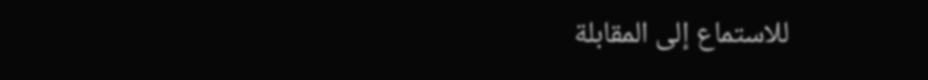للاستماع إلى المقابلة